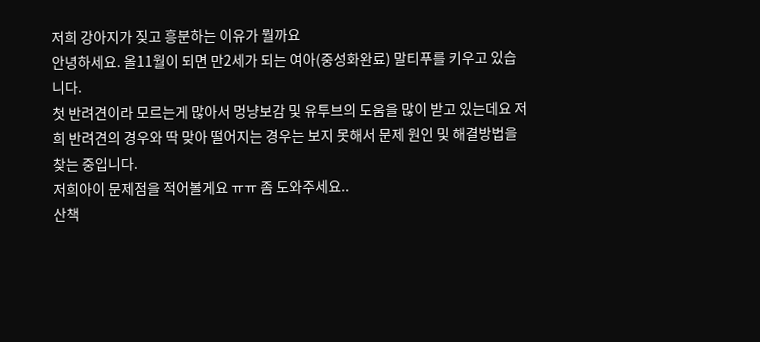저희 강아지가 짖고 흥분하는 이유가 뭘까요
안녕하세요. 올11월이 되면 만2세가 되는 여아(중성화완료) 말티푸를 키우고 있습니다.
첫 반려견이라 모르는게 많아서 멍냥보감 및 유투브의 도움을 많이 받고 있는데요 저희 반려견의 경우와 딱 맞아 떨어지는 경우는 보지 못해서 문제 원인 및 해결방법을 찾는 중입니다.
저희아이 문제점을 적어볼게요 ㅠㅠ 좀 도와주세요..
산책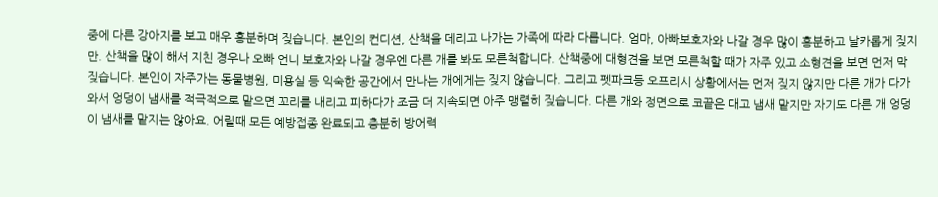중에 다른 강아지를 보고 매우 흥분하며 짖습니다. 본인의 컨디션, 산책을 데리고 나가는 가족에 따라 다릅니다. 엄마, 아빠보호자와 나갈 경우 많이 흥분하고 날카롭게 짖지만. 산책을 많이 해서 지친 경우나 오빠 언니 보호자와 나갈 경우엔 다른 개를 봐도 모른척합니다. 산책중에 대형견을 보면 모른척할 때가 자주 있고 소형견을 보면 먼저 막 짖습니다. 본인이 자주가는 동물병원, 미용실 등 익숙한 공간에서 만나는 개에게는 짖지 않습니다. 그리고 펫파크등 오프리시 상황에서는 먼저 짖지 않지만 다른 개가 다가와서 엉덩이 냄새를 적극적으로 맡으면 꼬리를 내리고 피하다가 조금 더 지속되면 아주 맹렬히 짖습니다. 다른 개와 정면으로 코끝은 대고 냄새 맡지만 자기도 다른 개 엉덩이 냄새를 맡지는 않아요. 어릴때 모든 예방접종 완료되고 충분히 방어력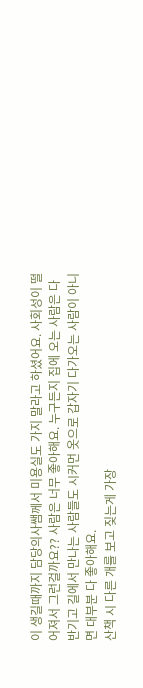이 생길때까지 담당의사쌤께서 미용실도 가지 말라고 하셨어요. 사회성이 떨어져서 그런걸까요?? 사람은 너무 좋아해요. 누구든지 집에 오는 사람은 다 반기고 길에서 만나는 사람들도 시커먼 옷으로 갑자기 다가오는 사람이 아니면 대부분 다 좋아해요.
산책 시 다른 개를 보고 짖는게 가장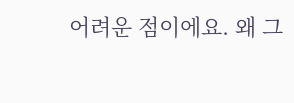어려운 점이에요. 왜 그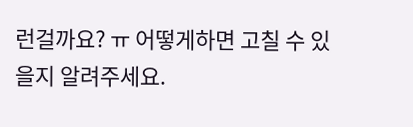런걸까요? ㅠ 어떻게하면 고칠 수 있을지 알려주세요.